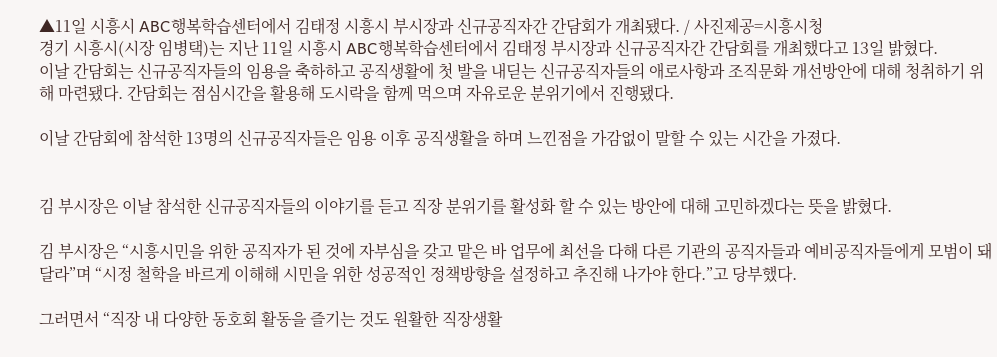▲11일 시흥시 ABC행복학습센터에서 김태정 시흥시 부시장과 신규공직자간 간담회가 개최됐다. / 사진제공=시흥시청
경기 시흥시(시장 임병택)는 지난 11일 시흥시 ABC행복학습센터에서 김태정 부시장과 신규공직자간 간담회를 개최했다고 13일 밝혔다.
이날 간담회는 신규공직자들의 임용을 축하하고 공직생활에 첫 발을 내딛는 신규공직자들의 애로사항과 조직문화 개선방안에 대해 청취하기 위해 마련됐다. 간담회는 점심시간을 활용해 도시락을 함께 먹으며 자유로운 분위기에서 진행됐다.

이날 간담회에 참석한 13명의 신규공직자들은 임용 이후 공직생활을 하며 느낀점을 가감없이 말할 수 있는 시간을 가졌다.


김 부시장은 이날 참석한 신규공직자들의 이야기를 듣고 직장 분위기를 활성화 할 수 있는 방안에 대해 고민하겠다는 뜻을 밝혔다.

김 부시장은 “시흥시민을 위한 공직자가 된 것에 자부심을 갖고 맡은 바 업무에 최선을 다해 다른 기관의 공직자들과 예비공직자들에게 모범이 돼 달라”며 “시정 철학을 바르게 이해해 시민을 위한 성공적인 정책방향을 설정하고 추진해 나가야 한다.”고 당부했다.

그러면서 “직장 내 다양한 동호회 활동을 즐기는 것도 원활한 직장생활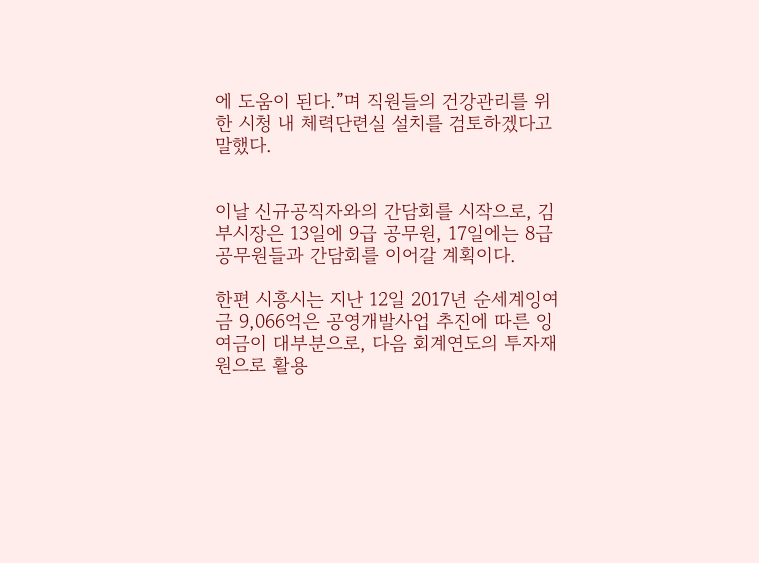에 도움이 된다.”며 직원들의 건강관리를 위한 시청 내 체력단련실 설치를 검토하겠다고 말했다.


이날 신규공직자와의 간담회를 시작으로, 김 부시장은 13일에 9급 공무원, 17일에는 8급공무원들과 간담회를 이어갈 계획이다.

한편 시흥시는 지난 12일 2017년 순세계잉여금 9,066억은 공영개발사업 추진에 따른 잉여금이 대부분으로, 다음 회계연도의 투자재원으로 활용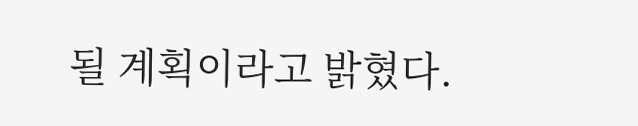될 계획이라고 밝혔다.